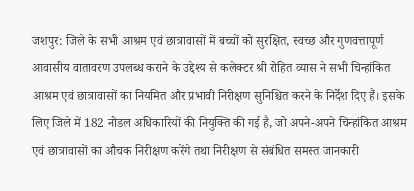जशपुर: जिले के सभी आश्रम एवं छात्रावासों में बच्चों को सुरक्षित, स्वच्छ और गुणवत्तापूर्ण आवासीय वातावरण उपलब्ध कराने के उद्देश्य से कलेक्टर श्री रोहित व्यास ने सभी चिन्हांकित आश्रम एवं छात्रावासों का नियमित और प्रभावी निरीक्षण सुनिश्चित करने के निर्देश दिए हैं। इसके लिए जिले में 182 नोडल अधिकारियों की नियुक्ति की गई है, जो अपने-अपने चिन्हांकित आश्रम एवं छात्रावासों का औचक निरीक्षण करेंगे तथा निरीक्षण से संबंधित समस्त जानकारी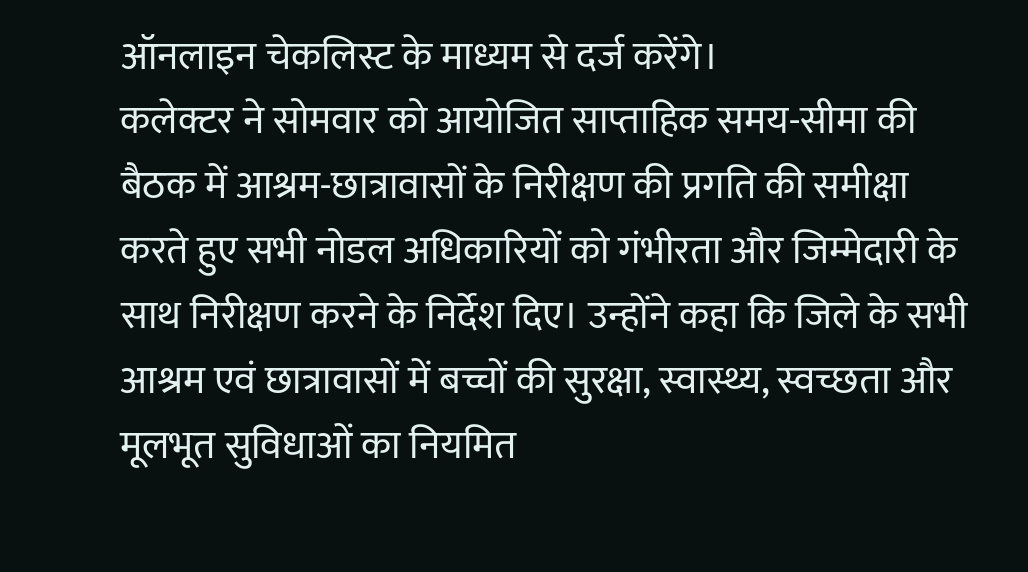ऑनलाइन चेकलिस्ट के माध्यम से दर्ज करेंगे।
कलेक्टर ने सोमवार को आयोजित साप्ताहिक समय-सीमा की बैठक में आश्रम-छात्रावासों के निरीक्षण की प्रगति की समीक्षा करते हुए सभी नोडल अधिकारियों को गंभीरता और जिम्मेदारी के साथ निरीक्षण करने के निर्देश दिए। उन्होंने कहा कि जिले के सभी आश्रम एवं छात्रावासों में बच्चों की सुरक्षा, स्वास्थ्य, स्वच्छता और मूलभूत सुविधाओं का नियमित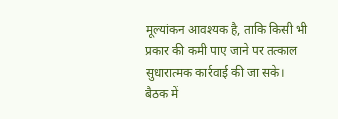मूल्यांकन आवश्यक है, ताकि किसी भी प्रकार की कमी पाए जाने पर तत्काल सुधारात्मक कार्रवाई की जा सके।
बैठक में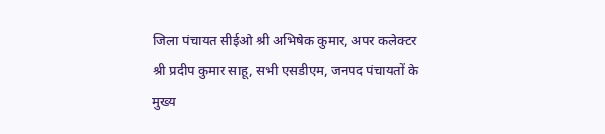जिला पंचायत सीईओ श्री अभिषेक कुमार, अपर कलेक्टर श्री प्रदीप कुमार साहू, सभी एसडीएम, जनपद पंचायतों के मुख्य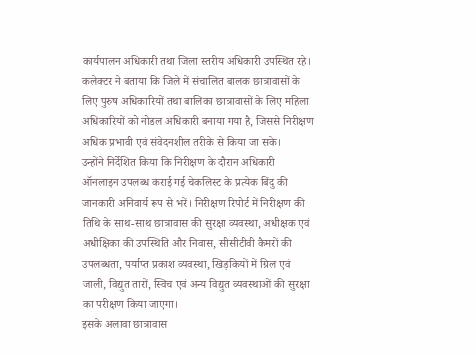कार्यपालन अधिकारी तथा जिला स्तरीय अधिकारी उपस्थित रहे।
कलेक्टर ने बताया कि जिले में संचालित बालक छात्रावासों के लिए पुरुष अधिकारियों तथा बालिका छात्रावासों के लिए महिला अधिकारियों को नोडल अधिकारी बनाया गया है, जिससे निरीक्षण अधिक प्रभावी एवं संवेदनशील तरीके से किया जा सके।
उन्होंने निर्देशित किया कि निरीक्षण के दौरान अधिकारी ऑनलाइन उपलब्ध कराई गई चेकलिस्ट के प्रत्येक बिंदु की जानकारी अनिवार्य रूप से भरें। निरीक्षण रिपोर्ट में निरीक्षण की तिथि के साथ-साथ छात्रावास की सुरक्षा व्यवस्था, अधीक्षक एवं अधीक्षिका की उपस्थिति और निवास, सीसीटीवी कैमरों की उपलब्धता, पर्याप्त प्रकाश व्यवस्था, खिड़कियों में ग्रिल एवं जाली, विद्युत तारों, स्विच एवं अन्य विद्युत व्यवस्थाओं की सुरक्षा का परीक्षण किया जाएगा।
इसके अलावा छात्रावास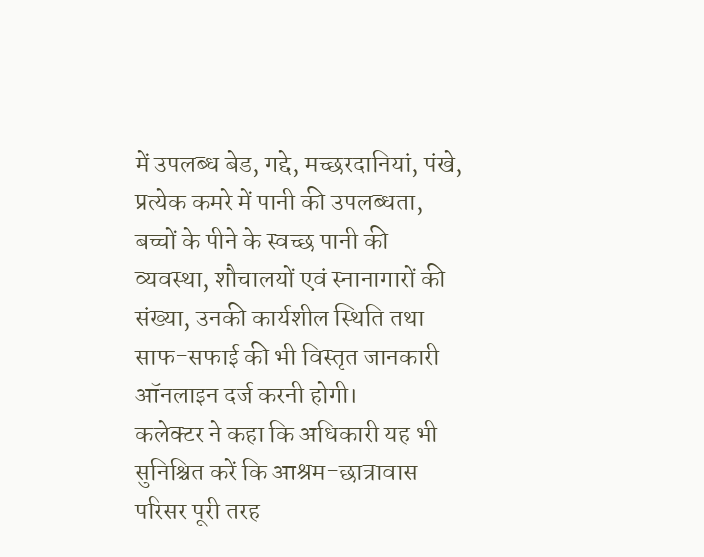में उपलब्ध बेड, गद्दे, मच्छरदानियां, पंखे, प्रत्येक कमरे में पानी की उपलब्धता, बच्चों के पीने के स्वच्छ पानी की व्यवस्था, शौचालयों एवं स्नानागारों की संख्या, उनकी कार्यशील स्थिति तथा साफ-सफाई की भी विस्तृत जानकारी ऑनलाइन दर्ज करनी होगी।
कलेक्टर ने कहा कि अधिकारी यह भी सुनिश्चित करें कि आश्रम-छात्रावास परिसर पूरी तरह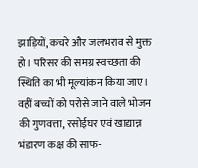झाड़ियों, कचरे और जलभराव से मुक्त हो। परिसर की समग्र स्वच्छता की स्थिति का भी मूल्यांकन किया जाए। वहीं बच्चों को परोसे जाने वाले भोजन की गुणवत्ता, रसोईघर एवं खाद्यान्न भंडारण कक्ष की साफ-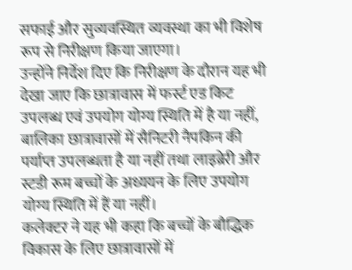सफाई और सुव्यवस्थित व्यवस्था का भी विशेष रूप से निरीक्षण किया जाएगा।
उन्होंने निर्देश दिए कि निरीक्षण के दौरान यह भी देखा जाए कि छात्रावास में फर्स्ट एड किट उपलब्ध एवं उपयोग योग्य स्थिति में है या नहीं, बालिका छात्रावासों में सैनिटरी नैपकिन की पर्याप्त उपलब्धता है या नहीं तथा लाइब्रेरी और स्टडी रूम बच्चों के अध्ययन के लिए उपयोग योग्य स्थिति में हैं या नहीं।
कलेक्टर ने यह भी कहा कि बच्चों के बौद्धिक विकास के लिए छात्रावासों में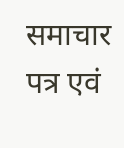समाचार पत्र एवं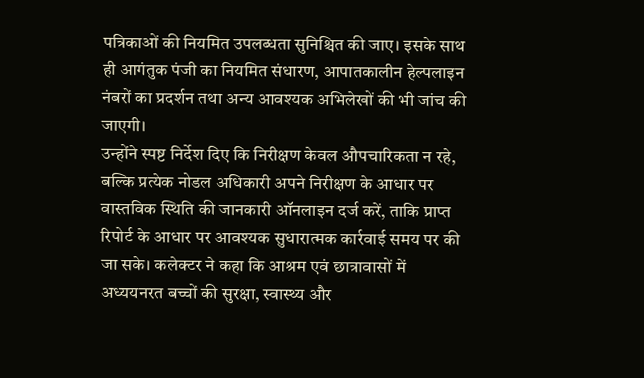पत्रिकाओं की नियमित उपलब्धता सुनिश्चित की जाए। इसके साथ ही आगंतुक पंजी का नियमित संधारण, आपातकालीन हेल्पलाइन नंबरों का प्रदर्शन तथा अन्य आवश्यक अभिलेखों की भी जांच की जाएगी।
उन्होंने स्पष्ट निर्देश दिए कि निरीक्षण केवल औपचारिकता न रहे, बल्कि प्रत्येक नोडल अधिकारी अपने निरीक्षण के आधार पर वास्तविक स्थिति की जानकारी ऑनलाइन दर्ज करें, ताकि प्राप्त रिपोर्ट के आधार पर आवश्यक सुधारात्मक कार्रवाई समय पर की जा सके। कलेक्टर ने कहा कि आश्रम एवं छात्रावासों में अध्ययनरत बच्चों की सुरक्षा, स्वास्थ्य और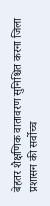बेहतर शैक्षणिक वातावरण सुनिश्चित करना जिला प्रशासन की सर्वोच्च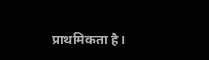प्राथमिकता है।